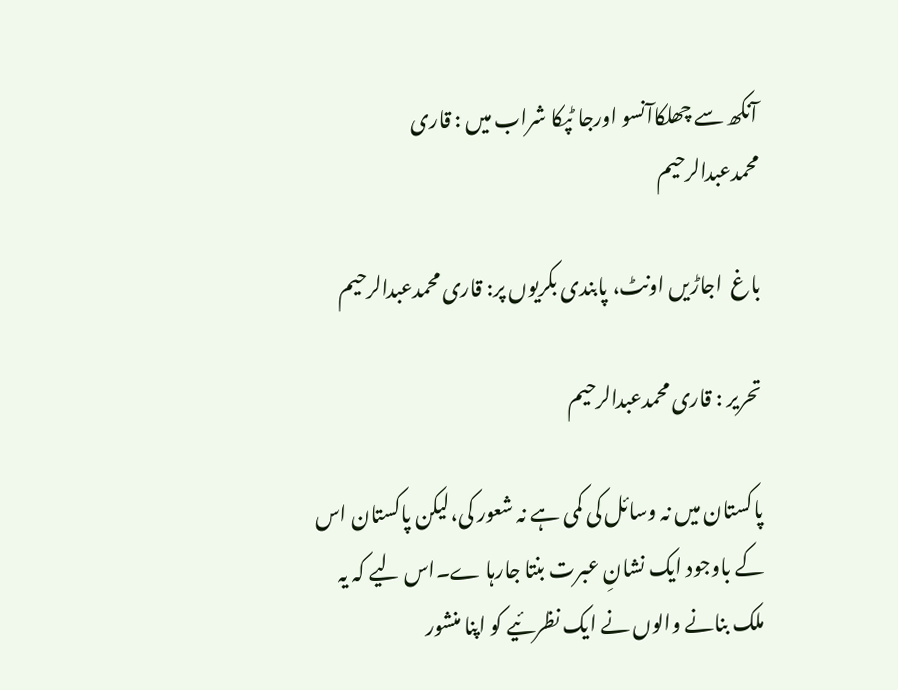آنکھ سے چھلکاآنسو اورجا ٹپکا شراب میں : قاری محمدعبدالرحیم

باغ  اجاڑیں اونٹ، پابندی بکریوں پر: قاری محمدعبدالرحیم

تحریر : قاری محمدعبدالرحیم

پاکستان میں نہ وسائل کی کمی ہے نہ شعور کی،لیکن پاکستان اس کے باوجود ایک نشانِ عبرت بنتا جارہا ے۔اس لیے کہ یہ ملک بنانے والوں نے ایک نظرئیے کو اپنا منشور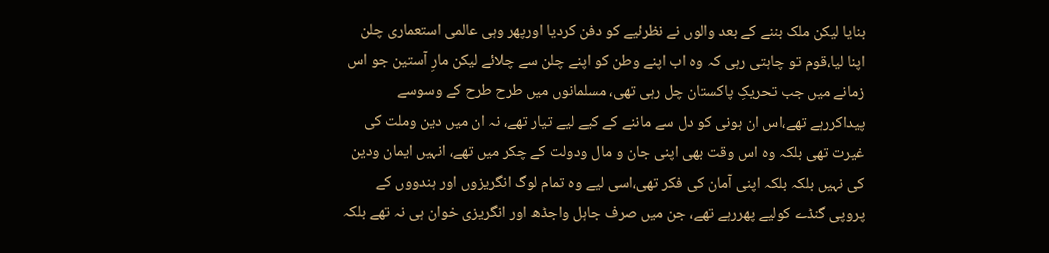بنایا لیکن ملک بننے کے بعد والوں نے نظرئیے کو دفن کردیا اورپھر وہی عالمی استعماری چلن اپنا لیا،قوم تو چاہتی رہی کہ وہ اب اپنے وطن کو اپنے چلن سے چلائے لیکن مارِ آستین جو اس زمانے میں جب تحریکِ پاکستان چل رہی تھی، مسلمانوں میں طرح طرح کے وسوسے پیداکررہے تھے،اس ان ہونی کو دل سے ماننے کے کیے لیے تیار تھے، نہ ان میں دین وملت کی غیرت تھی بلکہ وہ اس وقت بھی اپنی جان و مال ودولت کے چکر میں تھے، انہیں ایمان ودین کی نہیں بلکہ بلکہ اپنی آمان کی فکر تھی،اسی لیے وہ تمام لوگ انگریزوں اور ہندووں کے پروپی گنڈے کولیے پھررہے تھے، جن میں صرف جاہل واجڈھ اور انگریزی خوان ہی نہ تھے بلکہ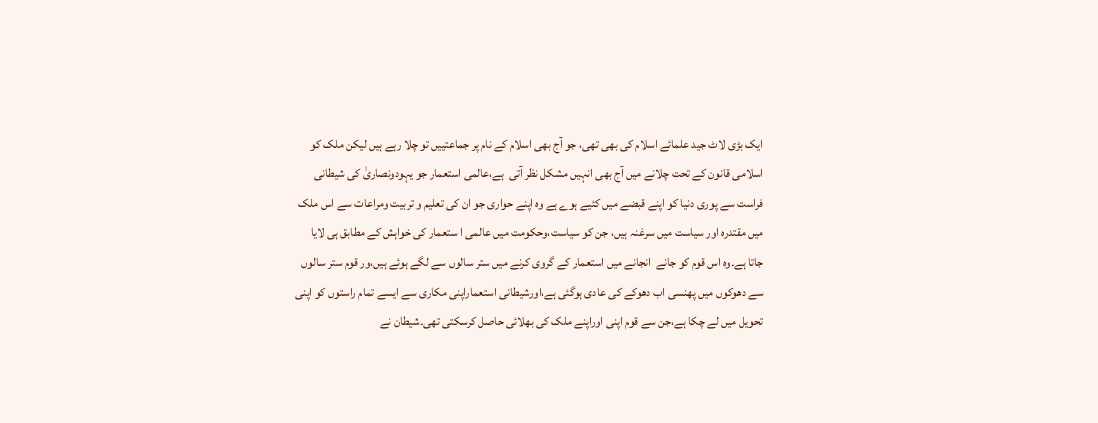ایک بڑی لاٹ جید علمائے اسلام کی بھی تھی، جو آج بھی اسلام کے نام پر جماعتییں تو چلا رہے ہیں لیکن ملک کو اسلامی قانون کے تحت چلانے میں آج بھی انہیں مشکل نظر آتی  ہے،عالمی استعمار جو یہودونصاریٰ کی شیطانی فراست سے پوری دنیا کو اپنے قبضے میں کئیے ہوے ہے وہ اپنے حواری جو ان کی تعلیم و تربیت ومراعات سے اس ملک میں مقتدرہ اور سیاست میں سرغنہ ہیں، جن کو سیاست،وحکومت میں عالمی ا ستعمار کی خواہش کے مطابق ہی لایا جاتا ہے۔وہ اس قوم کو جانے  انجانے میں استعمار کے گروی کرنے میں ستر سالوں سے لگے ہوئے ہیں،ور قوم ستر سالوں سے دھوکوں میں پھنسی اب دھوکے کی عادی ہوگئی ہے،اورشیطانی استعماراپنی مکاری سے ایسے تمام راستوں کو اپنی تحویل میں لے چکا ہے،جن سے قوم اپنی اوراپنے ملک کی بھلائی حاصل کرسکتی تھی۔شیطان نے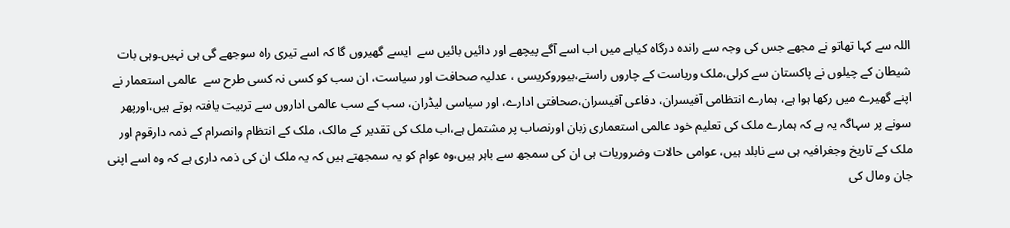اللہ سے کہا تھاتو نے مجھے جس کی وجہ سے راندہ درگاہ کیاہے میں اب اسے آگے پیچھے اور دائیں بائیں سے  ایسے گھیروں گا کہ اسے تیری راہ سوجھے گی ہی نہیں۔وہی بات شیطان کے چیلوں نے پاکستان سے کرلی،ملک وریاست کے چاروں راستے،بیوروکریسی ، عدلیہ صحافت اور سیاست، ان سب کو کسی نہ کسی طرح سے  عالمی استعمار نے  اپنے گھیرے میں رکھا ہوا ہے، ہمارے انتظامی آفیسران، دفاعی آفیسران،صحافتی ادارے، اور سیاسی لیڈران، سب کے سب عالمی اداروں سے تربیت یافتہ ہوتے ہیں،اورپھر سونے پر سہاگہ یہ ہے کہ ہمارے ملک کی تعلیم خود عالمی استعماری زبان اورنصاب پر مشتمل ہے،اب ملک کی تقدیر کے مالک، ملک کے انتظام وانصرام کے ذمہ دارقوم اور ملک کے تاریخ وجغرافیہ ہی سے نابلد ہیں، عوامی حالات وضروریات ہی ان کی سمجھ سے باہر ہیں،وہ عوام کو یہ سمجھتے ہیں کہ یہ ملک ان کی ذمہ داری ہے کہ وہ اسے اپنی جان ومال کی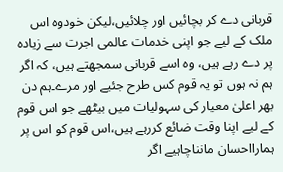قربانی دے کر بچائیں اور چلائیں،لیکن خودوہ اس ملک کے لیے جو اپنی خدمات عالمی اجرت سے زیادہ پر دے رہے ہیں، وہ اسے قربانی سمجھتے ہیں، کہ اگر ہم نہ ہوں تو یہ قوم کس طرح جئیے اور مرے۔ہم دن بھر اعلیٰ معیار کی سہولیات میں بیٹھے جو اس قوم کے لیے اپنا وقت ضائع کررہے ہیں،اس قوم کو اس پر ہمارااحسان مانناچاہیے اگر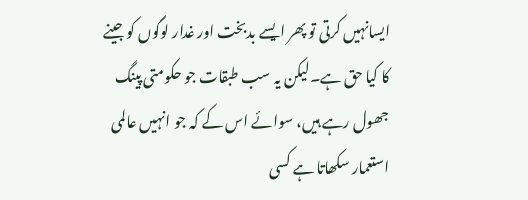ایسانہیں کرتی تو پھر ایسے بدبخت اور غدار لوگوں کو جینے کا کیا حق ہے۔لیکن یہ سب طبقات جو حکومتی پینگ جھول رہے ہیں، سوائے اس کے کہ جو انہیں عالمی استعمار سکھاتا ہے کسی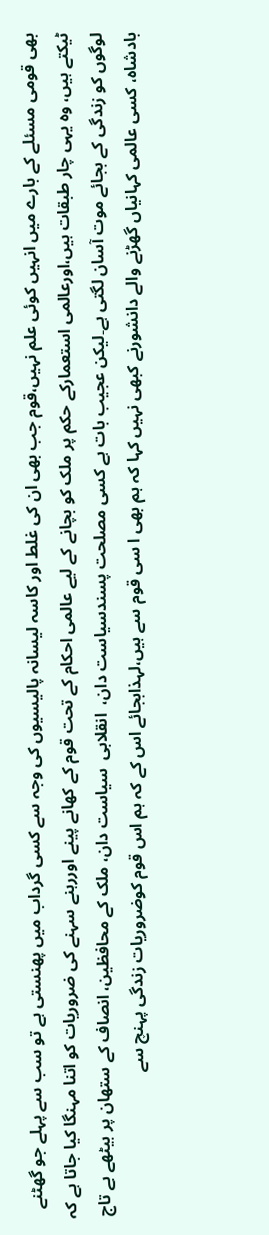بھی قومی مسئلے کے بارے میں انہیں کوئی علم نہیں،قوم جب بھی ان کی غلط اور کاسہ لیسانہ پالیسیوں کی وجہ سے کسی گرداب میں پھنستی ہے تو سب سے پہلے جو گھٹنے ٹیکتے ہیں، وہ یہی چار طبقات ہیں،اورعالمی استعمارکے حکم پر ملک کو بچانے کے لیے عالمی احکام کے تحت قوم کے کھانے پینے اوررہنے سہنے کی ضروریات کو اتنا مہنگا کیا جاتا ہے کہ لوگوں کو زندگی کے بجائے موت آسان لگتی ہے۔لیکن عجیب بات ہے کسی مصلحت پسندسیاست دان،  انقلابی  سیاست دان، ملک کے محافظین، انصاف کے ستھان پر بیٹھے بے تاج بادشاہ، کسی عالمی کہانیاں گھڑنے والے دانشورنے کبھی نہیں کہا کہ ہم بھی ا سی قوم سے ہیں،لہذابجائے اس کے کہ ہم اس قوم کوضروریات زندگی پہنچ سے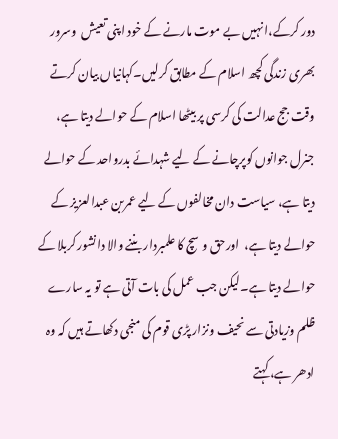دور کرکے،ا نہیں بے موت مارنے کے خود اپنی تعیش  وسرور بھری زندگی کچھ اسلام کے مطابق کرلیں۔کہانیاں بیان کرتے وقت جج عدالت کی کرسی پر بیٹھا اسلام کے حوالے دیتا ہے، جنرل جوانوں کوپرچانے کے لیے شہدائے بدرواحد کے حوالے دیتا ہے، سیاست دان مخالفوں کے لیے عمربن عبدالعزیز کے حوالے دیتا ہے،  اورحق وسچ کا علمبردار بننے والا دانشور کربلا کے حوالے دیتا ہے۔لیکن جب عمل کی بات آتی ہے تو یہ سارے ظلم وزیادتی سے نحیف ونزار پڑی قوم کی منجی دکھاتے ہیں کہ وہ ادھر ہے، کہتے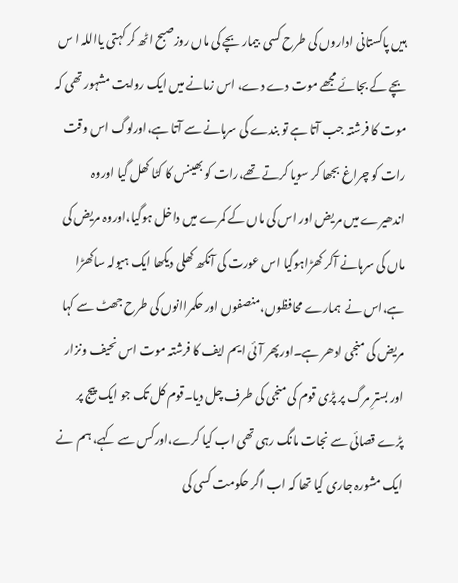ہیں پاکستانی اداروں کی طرح کسی  بیمار بچے کی ماں روزصبح اٹھ کر کہتی یااللہ ا س بچے کے بجائے مجھے موت دے دے، اس زمانے میں ایک روایت مشہور تھی کہ موت کا فرشتہ جب آتا ہے تو بندے کی سرہانے سے آتا ہے،اورلوگ اس وقت رات کو چراغ بجھا کر سویا کرتے تھے،رات کو بھینس کا کٹا کھل گیا اوروہ اندھیرے میں مریض اور اس کی ماں کے کمرے میں داخل ہوگیا،اوروہ مریض کی ماں کی سرہانے آکر کھڑاہوگیا اس عورت کی آنکھ کھلی دیکھا ایک ہیولہ ساکھڑا ہے،اس نے  ہمارے محافظوں،منصفوں اور حکمراانوں کی طرح جھٹ سے کہا مریض کی منجی ادھر ہے۔اورپھر آئی ایم ایف کا فرشتہ موت اس نحیف ونزار اور بسترِ مرگ پر پڑی قوم کی منجی کی طرف چل دیا۔قوم کل تک جو ایک پیج پر پڑے قصائی سے نجات مانگ رہی تھی اب کیا کرے،اورکس سے کہے، ہم  نے ایک مشورہ جاری کیا تھا کہ اب اگر حکومت کسی کی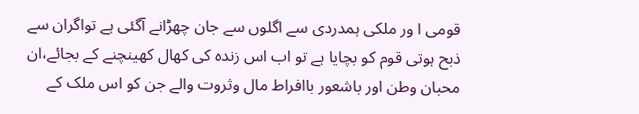قومی ا ور ملکی ہمدردی سے اگلوں سے جان چھڑانے آگئی ہے تواگران سے ذبح ہوتی قوم کو بچایا ہے تو اب اس زندہ کی کھال کھینچنے کے بجائے،ان محبان وطن اور باشعور باافراط مال وثروت والے جن کو اس ملک کے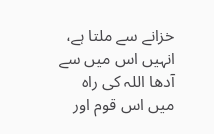خزانے سے ملتا ہے، انہیں اس میں سے آدھا اللہ کی راہ میں اس قوم اور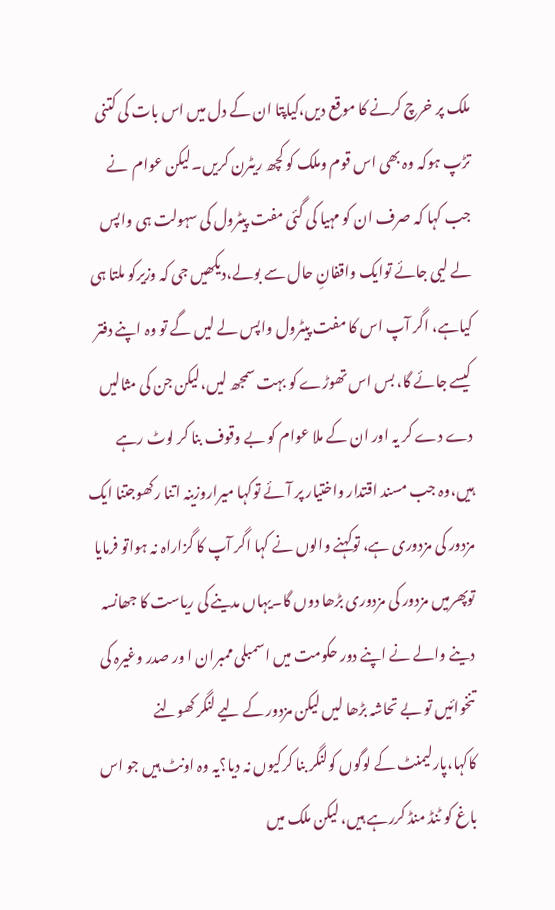ملک پر خرچ کرنے کا موقع دیں،کیاپتا ان کے دل میں اس بات کی کتنی تڑپ ہوکہ وہ بھی اس قوم وملک کو کچھ ریٹرن کریں۔لیکن عوام  نے جب کہا کہ صرف ان کو مہیا کی گئی مفت پیٹرول کی سہولت ہی واپس لے لیی جائے توایک واقفانِ حال سے بولے،دیکھیں جی کہ وزیرکو ملتا ہی کیاہے، اگر آپ اس کا مفت پیٹرول واپس لے لیں گے تو وہ اپنے دفتر کیسے جائے گا، بس اس تھوڑے کو بہت سمجھ لیں،لیکن جن کی مثالیں دے دے کر یہ اور ان کے ملا عوام کو بے وقوف بنا کر لوٹ رہے ہیں،وہ جب مسند اقتدار واختیار پر آئے توکہا میراروزینہ اتنا رکھوجتنا ایک مزدور کی مزدوری ہے، توکہنے والوں نے کہا اگر آپ کا گزاراہ نہ ہواتو فرمایا توپھرمیں مزدور کی مزدوری بڑھا دوں گا۔یہاں مدینے کی ریاست کا جھانسہ دینے والے نے اپنے دور حکومت میں اسمبلی ممبران ا ور صدر وغیرہ کی تنخوائیں تو بے تحاشہ بڑھا لیں لیکن مزدور کے لیے لنگر کھولنے کاکہا،پارلیمنٹ کے لوگوں کولنگر بنا کرکیوں نہ دیا؟یہ وہ اونٹ ہیں جو اس باغ کو ٹنڈ منڈ کررہے ہیں، لیکن ملک میں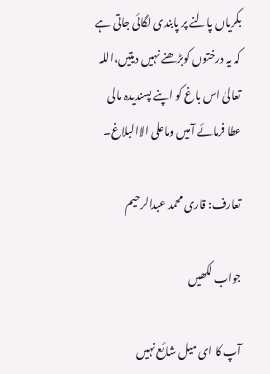بکریاں پالنے پر پابندی لگائی جاتی ہے کہ یہ درختوں کوبڑھنے نہیں دیتیں،اللہ تعالیٰ اس باغ کو اپنے پسندیدہ مالی عطا فرمائے آمیں وماعلی الاالبلاغ۔

تعارف: قاری محمد عبدالرحیم

جواب لکھیں

آپ کا ای میل شائع نہیں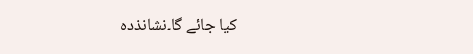کیا جائے گا۔نشانذدہ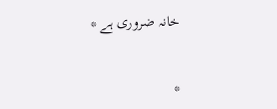خانہ ضروری ہے *

*